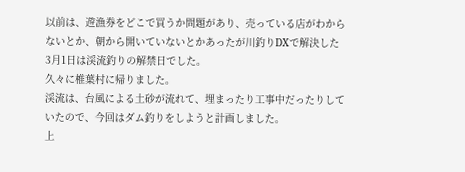以前は、遊漁券をどこで買うか問題があり、売っている店がわからないとか、朝から開いていないとかあったが川釣りDXで解決した
3月1日は渓流釣りの解禁日でした。
久々に椎葉村に帰りました。
渓流は、台風による土砂が流れて、埋まったり工事中だったりしていたので、今回はダム釣りをしようと計画しました。
上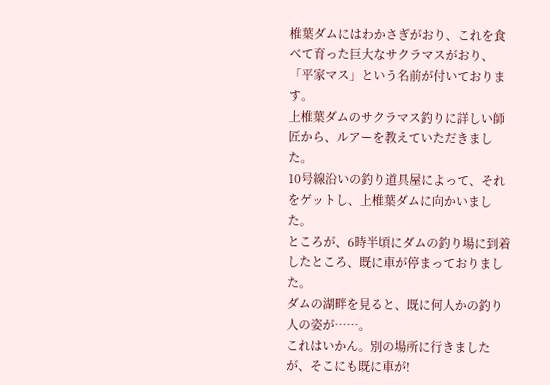椎葉ダムにはわかさぎがおり、これを食べて育った巨大なサクラマスがおり、「平家マス」という名前が付いております。
上椎葉ダムのサクラマス釣りに詳しい師匠から、ルアーを教えていただきました。
10号線沿いの釣り道具屋によって、それをゲットし、上椎葉ダムに向かいました。
ところが、6時半頃にダムの釣り場に到着したところ、既に車が停まっておりました。
ダムの湖畔を見ると、既に何人かの釣り人の姿が……。
これはいかん。別の場所に行きましたが、そこにも既に車が!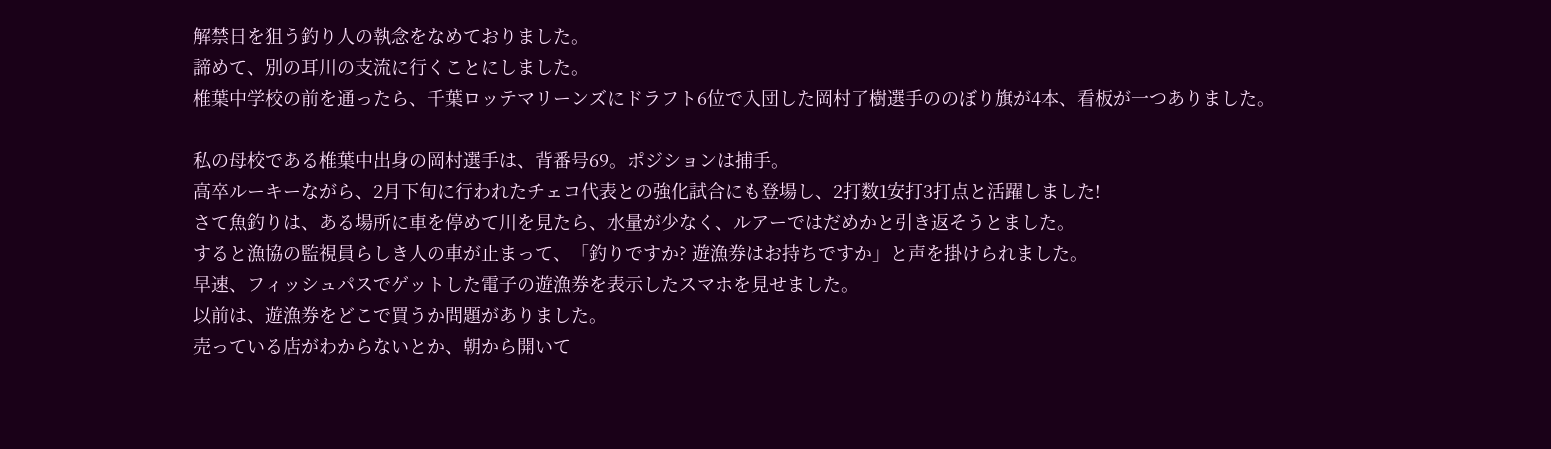解禁日を狙う釣り人の執念をなめておりました。
諦めて、別の耳川の支流に行くことにしました。
椎葉中学校の前を通ったら、千葉ロッテマリーンズにドラフト6位で入団した岡村了樹選手ののぼり旗が4本、看板が一つありました。

私の母校である椎葉中出身の岡村選手は、背番号69。ポジションは捕手。
高卒ルーキーながら、2月下旬に行われたチェコ代表との強化試合にも登場し、2打数1安打3打点と活躍しました!
さて魚釣りは、ある場所に車を停めて川を見たら、水量が少なく、ルアーではだめかと引き返そうとました。
すると漁協の監視員らしき人の車が止まって、「釣りですか? 遊漁券はお持ちですか」と声を掛けられました。
早速、フィッシュパスでゲットした電子の遊漁券を表示したスマホを見せました。
以前は、遊漁券をどこで買うか問題がありました。
売っている店がわからないとか、朝から開いて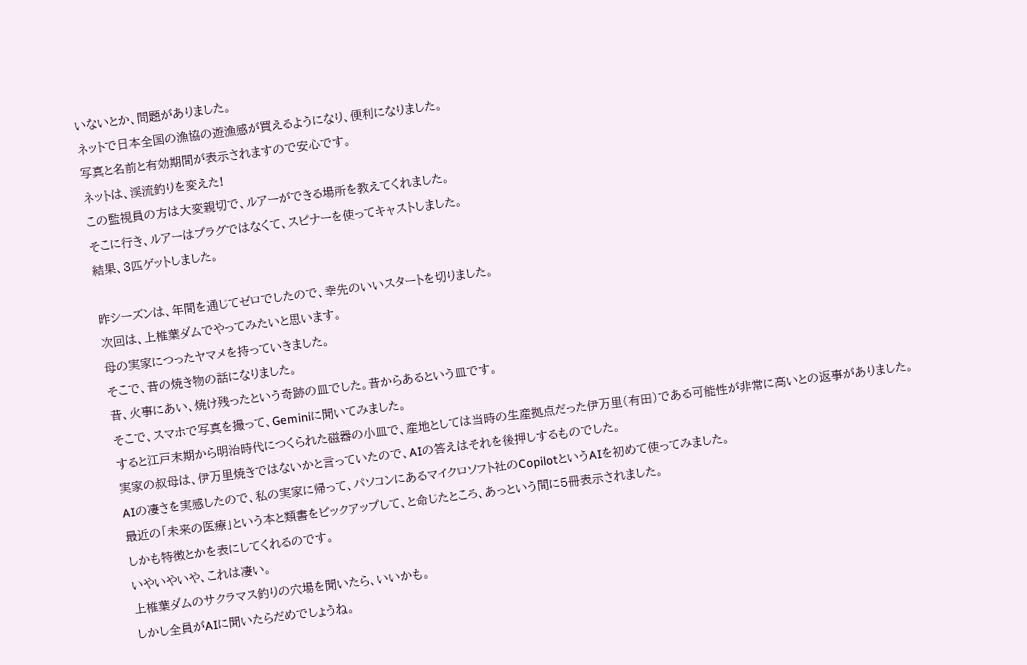いないとか、問題がありました。
ネットで日本全国の漁協の遊漁感が買えるようになり、便利になりました。
写真と名前と有効期間が表示されますので安心です。
ネットは、渓流釣りを変えた!
この監視員の方は大変親切で、ルアーができる場所を教えてくれました。
そこに行き、ルアーはプラグではなくて、スピナーを使ってキャストしました。
結果、3匹ゲットしました。

昨シーズンは、年間を通じてゼロでしたので、幸先のいいスタートを切りました。
次回は、上椎葉ダムでやってみたいと思います。
母の実家につったヤマメを持っていきました。
そこで、昔の焼き物の話になりました。
昔、火事にあい、焼け残ったという奇跡の皿でした。昔からあるという皿です。
そこで、スマホで写真を撮って、Geminiに聞いてみました。
すると江戸末期から明治時代につくられた磁器の小皿で、産地としては当時の生産拠点だった伊万里(有田)である可能性が非常に高いとの返事がありました。
実家の叔母は、伊万里焼きではないかと言っていたので、AIの答えはそれを後押しするものでした。
AIの凄さを実感したので、私の実家に帰って、パソコンにあるマイクロソフト社のCopilotというAIを初めて使ってみました。
最近の「未来の医療」という本と類書をピックアップして、と命じたところ、あっという間に5冊表示されました。
しかも特徴とかを表にしてくれるのです。
いやいやいや、これは凄い。
上椎葉ダムのサクラマス釣りの穴場を聞いたら、いいかも。
しかし全員がAIに聞いたらだめでしょうね。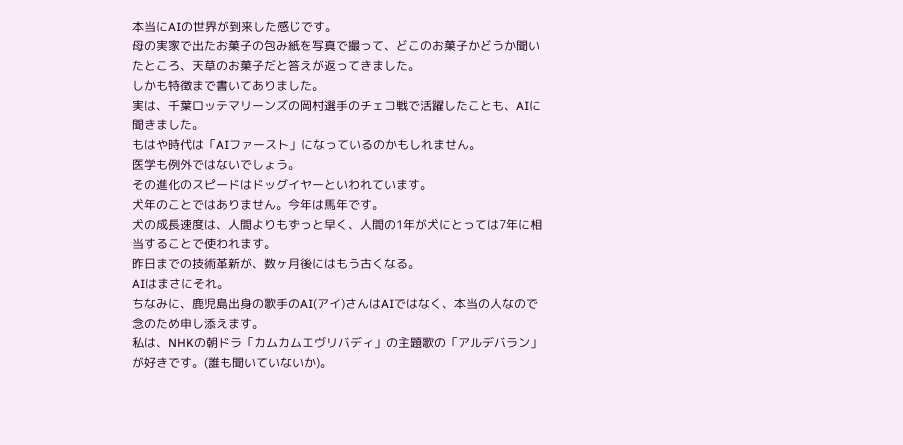本当にAIの世界が到来した感じです。
母の実家で出たお菓子の包み紙を写真で撮って、どこのお菓子かどうか聞いたところ、天草のお菓子だと答えが返ってきました。
しかも特徴まで書いてありました。
実は、千葉ロッテマリーンズの岡村選手のチェコ戦で活躍したことも、AIに聞きました。
もはや時代は「AIファースト」になっているのかもしれません。
医学も例外ではないでしょう。
その進化のスピードはドッグイヤーといわれています。
犬年のことではありません。今年は馬年です。
犬の成長速度は、人間よりもずっと早く、人間の1年が犬にとっては7年に相当することで使われます。
昨日までの技術革新が、数ヶ月後にはもう古くなる。
AIはまさにそれ。
ちなみに、鹿児島出身の歌手のAI(アイ)さんはAIではなく、本当の人なので念のため申し添えます。
私は、NHKの朝ドラ「カムカムエヴリバディ」の主題歌の「アルデバラン」が好きです。(誰も聞いていないか)。